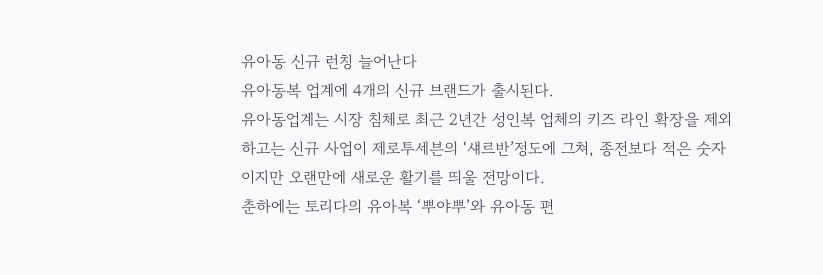유아동 신규 런칭 늘어난다
유아동복 업계에 4개의 신규 브랜드가 출시된다.
유아동업계는 시장 침체로 최근 2년간 성인복 업체의 키즈 라인 확장을 제외하고는 신규 사업이 제로투세븐의 ‘섀르반’정도에 그쳐, 종전보다 적은 숫자이지만 오랜만에 새로운 활기를 띄울 전망이다.
춘하에는 토리다의 유아복 ‘뿌야뿌’와 유아동 편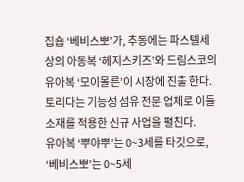집숍 ‘베비스뽀’가, 추동에는 파스텔세상의 아동복 ‘헤지스키즈’와 드림스코의 유아복 ‘모이몰른’이 시장에 진출 한다.
토리다는 기능성 섬유 전문 업체로 이들 소재를 적용한 신규 사업을 펼친다.
유아복 ‘뿌야뿌’는 0~3세를 타깃으로, ‘베비스뽀’는 0~5세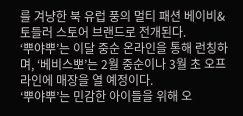를 겨냥한 북 유럽 풍의 멀티 패션 베이비&토들러 스토어 브랜드로 전개된다.
‘뿌야뿌’는 이달 중순 온라인을 통해 런칭하며, ‘베비스뽀’는 2월 중순이나 3월 초 오프라인에 매장을 열 예정이다.
‘뿌야뿌’는 민감한 아이들을 위해 오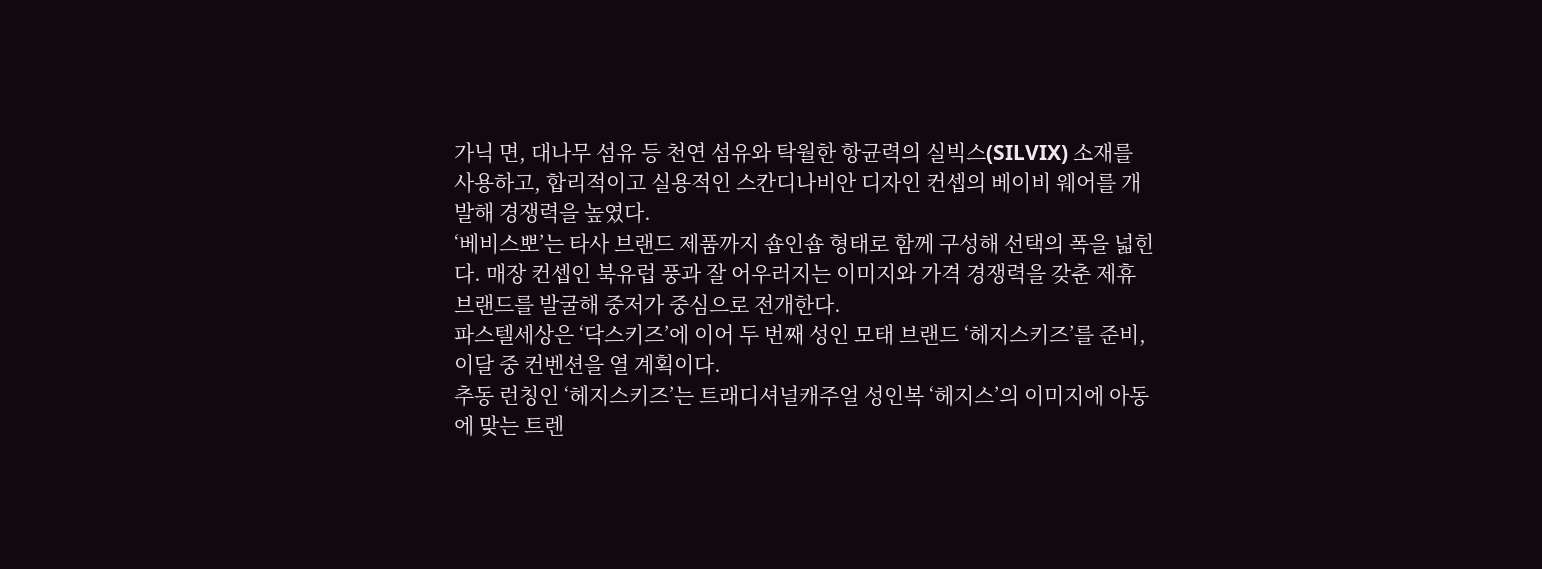가닉 면, 대나무 섬유 등 천연 섬유와 탁월한 항균력의 실빅스(SILVIX) 소재를 사용하고, 합리적이고 실용적인 스칸디나비안 디자인 컨셉의 베이비 웨어를 개발해 경쟁력을 높였다.
‘베비스뽀’는 타사 브랜드 제품까지 숍인숍 형태로 함께 구성해 선택의 폭을 넓힌다. 매장 컨셉인 북유럽 풍과 잘 어우러지는 이미지와 가격 경쟁력을 갖춘 제휴 브랜드를 발굴해 중저가 중심으로 전개한다.
파스텔세상은 ‘닥스키즈’에 이어 두 번째 성인 모태 브랜드 ‘헤지스키즈’를 준비, 이달 중 컨벤션을 열 계획이다.
추동 런칭인 ‘헤지스키즈’는 트래디셔널캐주얼 성인복 ‘헤지스’의 이미지에 아동에 맞는 트렌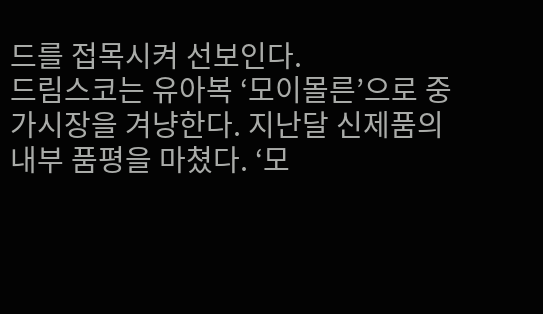드를 접목시켜 선보인다.
드림스코는 유아복 ‘모이몰른’으로 중가시장을 겨냥한다. 지난달 신제품의 내부 품평을 마쳤다. ‘모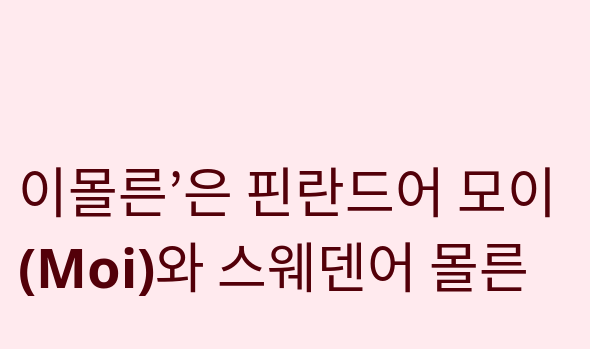이몰른’은 핀란드어 모이(Moi)와 스웨덴어 몰른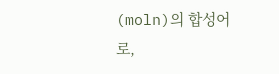(moln)의 합성어로,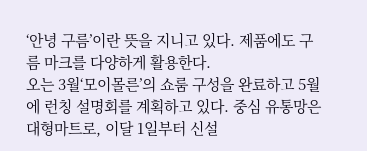‘안녕 구름’이란 뜻을 지니고 있다. 제품에도 구름 마크를 다양하게 활용한다.
오는 3월‘모이몰른’의 쇼룸 구성을 완료하고 5월에 런칭 설명회를 계획하고 있다. 중심 유통망은 대형마트로, 이달 1일부터 신설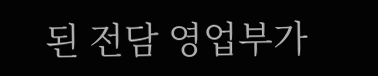된 전담 영업부가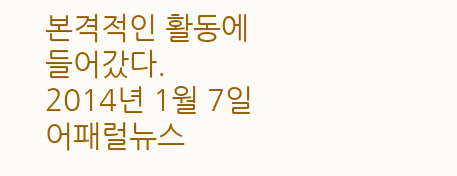본격적인 활동에 들어갔다.
2014년 1월 7일 어패럴뉴스